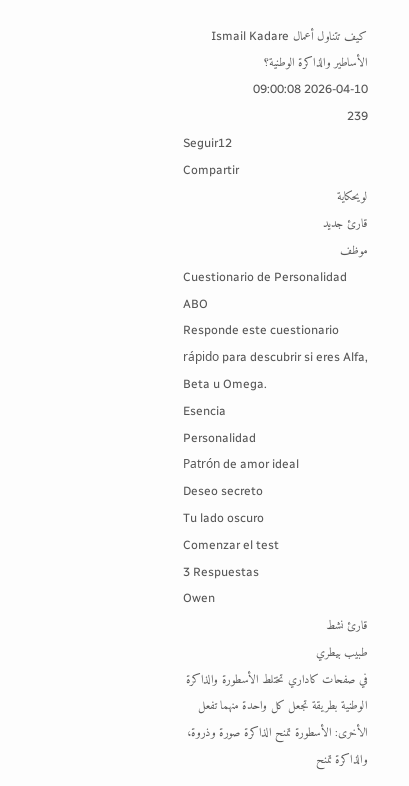كيف تتناول أعمال Ismail Kadare الأساطير والذاكرة الوطنية؟
2026-04-10 09:00:08
239
Seguir12
Compartir
لويحكاية
قارئ جديد
موظف
Cuestionario de Personalidad ABO
Responde este cuestionario rápido para descubrir si eres Alfa, Beta u Omega.
Esencia
Personalidad
Patrón de amor ideal
Deseo secreto
Tu lado oscuro
Comenzar el test
3 Respuestas
Owen
قارئ نشط
طبيب بيطري
في صفحات كاداري تختلط الأسطورة والذاكرة الوطنية بطريقة تجعل كل واحدة منهما تفعل الأخرى: الأسطورة تمنح الذاكرة صورة وذروة، والذاكرة تمنح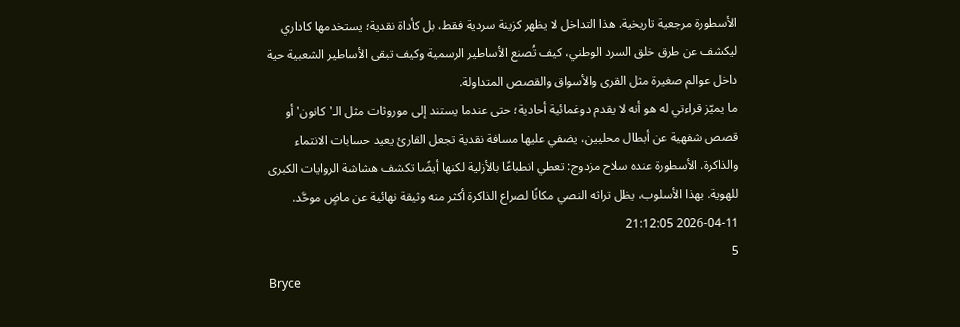الأسطورة مرجعية تاريخية. هذا التداخل لا يظهر كزينة سردية فقط، بل كأداة نقدية؛ يستخدمها كاداري ليكشف عن طرق خلق السرد الوطني، كيف تُصنع الأساطير الرسمية وكيف تبقى الأساطير الشعبية حية داخل عوالم صغيرة مثل القرى والأسواق والقصص المتداولة.
ما يميّز قراءتي له هو أنه لا يقدم دوغمائية أحادية؛ حتى عندما يستند إلى موروثات مثل الـ'كانون' أو قصص شفهية عن أبطال محليين، يضفي عليها مسافة نقدية تجعل القارئ يعيد حسابات الانتماء والذاكرة. الأسطورة عنده سلاح مزدوج: تعطي انطباعًا بالأزلية لكنها أيضًا تكشف هشاشة الروايات الكبرى للهوية. بهذا الأسلوب، يظل تراثه النصي مكانًا لصراع الذاكرة أكثر منه وثيقة نهائية عن ماضٍ موحَّد.
2026-04-11 21:12:05
5
Bryce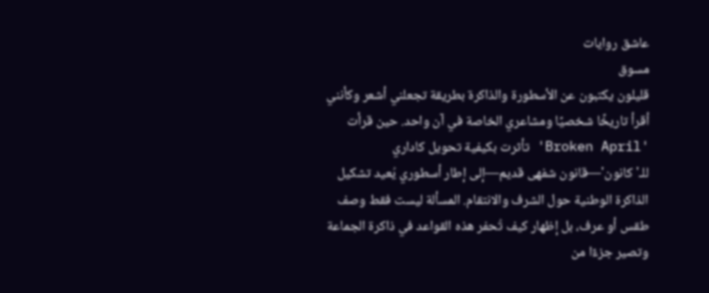عاشق روايات
مسوق
قليلون يكتبون عن الأسطورة والذاكرة بطريقة تجعلني أشعر وكأنني أقرأ تاريخًا شخصيًا ومشاعري الخاصة في آن واحد. حين قرأت 'Broken April' تأثرت بكيفية تحويل كاداري للـ'كانون'—قانون شفهى قديم—إلى إطار أسطوري يُعيد تشكيل الذاكرة الوطنية حول الشرف والانتقام. المسألة ليست فقط وصف طقس أو عرف، بل إظهار كيف تُحفر هذه القواعد في ذاكرة الجماعة وتصير جزءًا من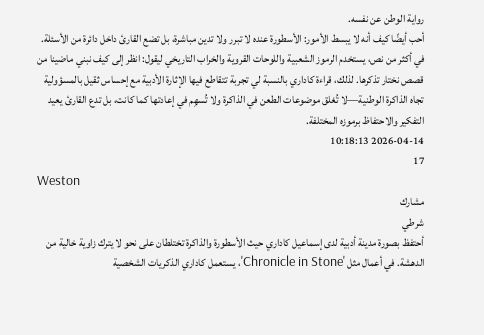رواية الوطن عن نفسه.
أحب أيضًا كيف أنه لا يبسط الأمور: الأسطورة عنده لا تبرر ولا تدين مباشرة، بل تضع القارئ داخل دائرة من الأسئلة. في أكثر من نص، يستخدم الرموز الشعبية واللوحات القروية والخراب التاريخي ليقول: انظر إلى كيف نبني ماضينا من قصص نختار تذكرها. لذلك، قراءة كاداري بالنسبة لي تجربة تتقاطع فيها الإثارة الأدبية مع إحساس ثقيل بالمسؤولية تجاه الذاكرة الوطنية—لا تُغلق موضوعات الطعن في الذاكرة ولا تُسهِم في إعادتها كما كانت، بل تدع القارئ يعيد التفكير والاحتفاظ برموزه المختلفة.
2026-04-14 10:18:13
17
Weston
مشارك
شرطي
أحتفظ بصورة مدينة أدبية لدى إسماعيل كاداري حيث الأسطورة والذاكرة تختلطان على نحو لا يترك زاوية خالية من الدهشة. في أعمال مثل 'Chronicle in Stone'، يستعمل كاداري الذكريات الشخصية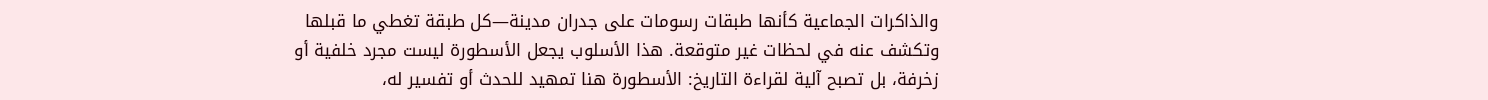والذاكرات الجماعية كأنها طبقات رسومات على جدران مدينة—كل طبقة تغطي ما قبلها وتكشف عنه في لحظات غير متوقعة. هذا الأسلوب يجعل الأسطورة ليست مجرد خلفية أو زخرفة، بل تصبح آلية لقراءة التاريخ: الأسطورة هنا تمهيد للحدث أو تفسير له،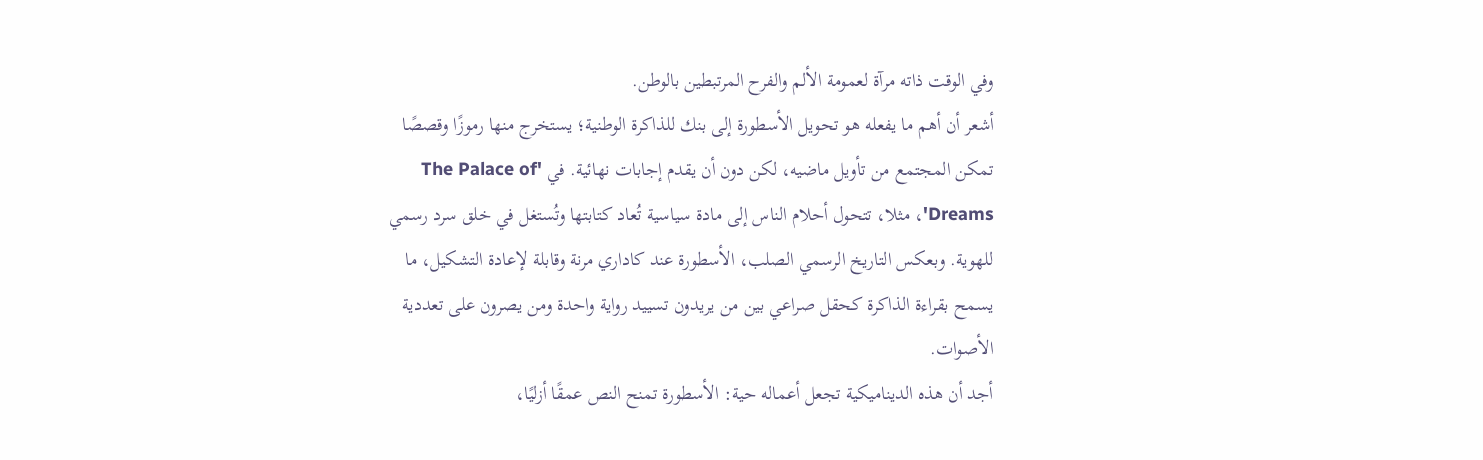وفي الوقت ذاته مرآة لعمومة الألم والفرح المرتبطين بالوطن.
أشعر أن أهم ما يفعله هو تحويل الأسطورة إلى بنك للذاكرة الوطنية؛ يستخرج منها رموزًا وقصصًا تمكن المجتمع من تأويل ماضيه، لكن دون أن يقدم إجابات نهائية. في 'The Palace of Dreams'، مثلا، تتحول أحلام الناس إلى مادة سياسية تُعاد كتابتها وتُستغل في خلق سرد رسمي للهوية. وبعكس التاريخ الرسمي الصلب، الأسطورة عند كاداري مرنة وقابلة لإعادة التشكيل، ما يسمح بقراءة الذاكرة كحقل صراعي بين من يريدون تسييد رواية واحدة ومن يصرون على تعددية الأصوات.
أجد أن هذه الديناميكية تجعل أعماله حية: الأسطورة تمنح النص عمقًا أزليًا،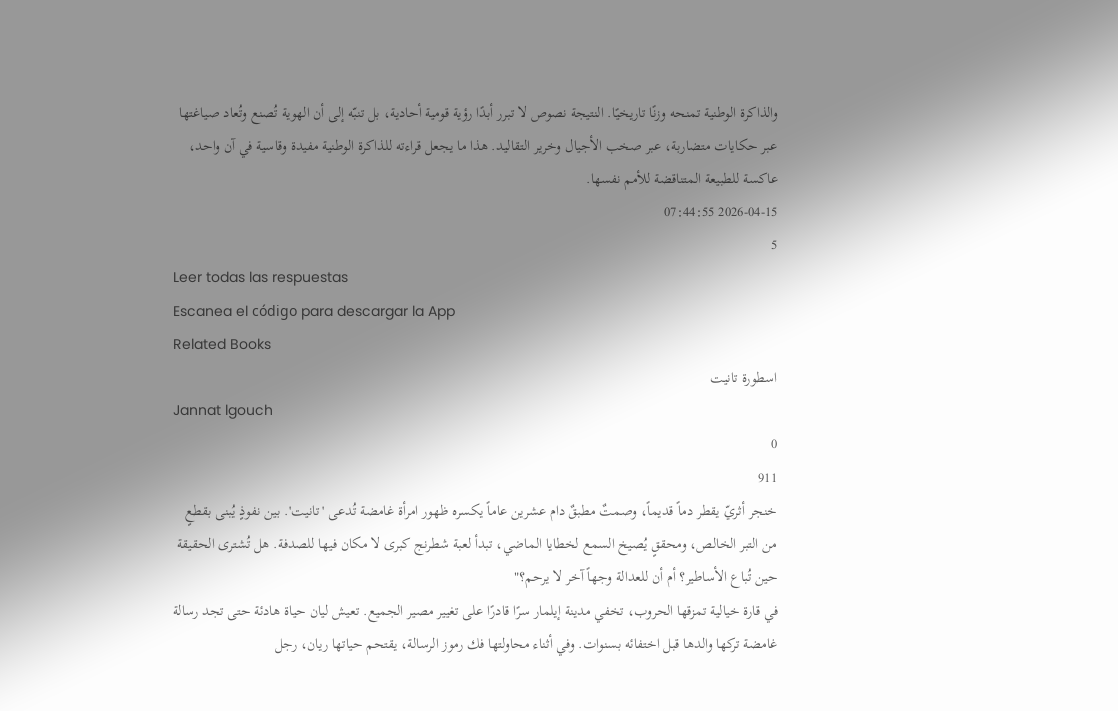والذاكرة الوطنية تمنحه وزنًا تاريخيًا. النتيجة نصوص لا تبرر أبدًا رؤية قومية أحادية، بل تنبّه إلى أن الهوية تُصنع وتُعاد صياغتها عبر حكايات متضاربة، عبر صخب الأجيال وخرير التقاليد. هذا ما يجعل قراءته للذاكرة الوطنية مفيدة وقاسية في آن واحد، عاكسة للطبيعة المتناقضة للأمم نفسها.
2026-04-15 07:44:55
5
Leer todas las respuestas
Escanea el código para descargar la App
Related Books
اسطورة تانيت
Jannat lgouch
0
911
خنجر أثريّ يقطر دماً قديماً، وصمتٌ مطبقٌ دام عشرين عاماً يكسره ظهور امرأة غامضة تُدعى 'تانيت'. بين نفوذٍ يُبنى بقطعٍ من التبر الخالص، ومحققٍ يُصيخ السمع لخطايا الماضي، تبدأ لعبة شطرنج كبرى لا مكان فيها للصدفة. هل تُشترى الحقيقة حين تُباع الأساطير؟ أم أن للعدالة وجهاً آخر لا يرحم؟"
في قارة خيالية تمزقها الحروب، تخفي مدينة إيلمار سرًا قادرًا على تغيير مصير الجميع. تعيش ليان حياة هادئة حتى تجد رسالة غامضة تركها والدها قبل اختفائه بسنوات. وفي أثناء محاولتها فك رموز الرسالة، يقتحم حياتها ريان، رجل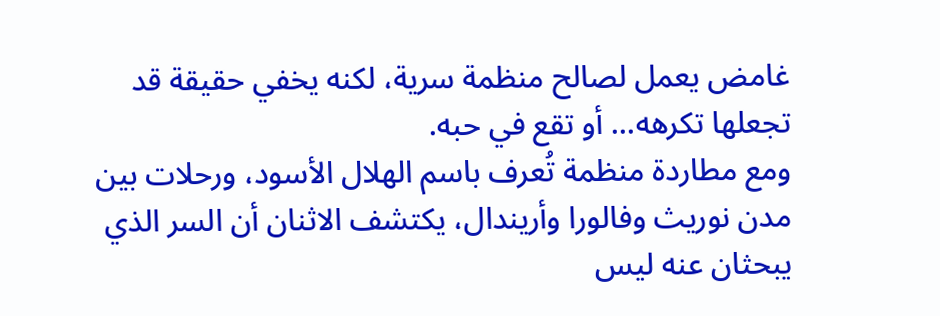غامض يعمل لصالح منظمة سرية، لكنه يخفي حقيقة قد تجعلها تكرهه... أو تقع في حبه.
ومع مطاردة منظمة تُعرف باسم الهلال الأسود، ورحلات بين مدن نوريث وفالورا وأريندال، يكتشف الاثنان أن السر الذي يبحثان عنه ليس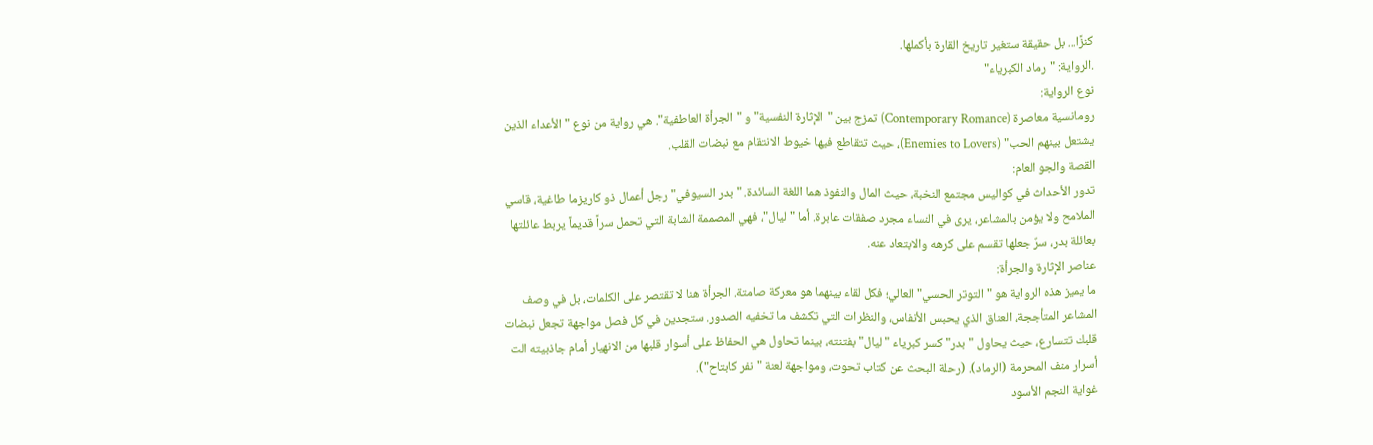كنزًا... بل حقيقة ستغير تاريخ القارة بأكملها.
.الرواية: "رماد الكبرياء"
نوع الرواية:
رومانسية معاصرة (Contemporary Romance) تمزج بين "الإثارة النفسية" و "الجرأة العاطفية". هي رواية من نوع "الأعداء الذين يشتعل بينهم الحب" (Enemies to Lovers)، حيث تتقاطع فيها خيوط الانتقام مع نبضات القلب.
القصة والجو العام:
تدور الأحداث في كواليس مجتمع النخبة، حيث المال والنفوذ هما اللغة السائدة. "بدر السيوفي" رجل أعمال ذو كاريزما طاغية، قاسي الملامح ولا يؤمن بالمشاعر، يرى في النساء مجرد صفقات عابرة. أما "ليال"، فهي المصممة الشابة التي تحمل سراً قديماً يربط عائلتها بعائلة بدر، سرٌ جعلها تقسم على كرهه والابتعاد عنه.
عناصر الإثارة والجرأة:
ما يميز هذه الرواية هو "التوتر الحسي" العالي؛ فكل لقاء بينهما هو معركة صامتة. الجرأة هنا لا تقتصر على الكلمات، بل في وصف المشاعر المتأججة، العناق الذي يحبس الأنفاس، والنظرات التي تكشف ما تخفيه الصدور. ستجدين في كل فصل مواجهة تجعل نبضات قلبك تتسارع، حيث يحاول "بدر" كسر كبرياء "ليال" بفتنته، بينما تحاول هي الحفاظ على أسوار قلبها من الانهيار أمام جاذبيته الت
أسرار منف المحرمة (الرماد). (رحلة البحث عن كتاب تحوت، ومواجهة لعنة "نفر كابتاح").
غواية النجم الأسود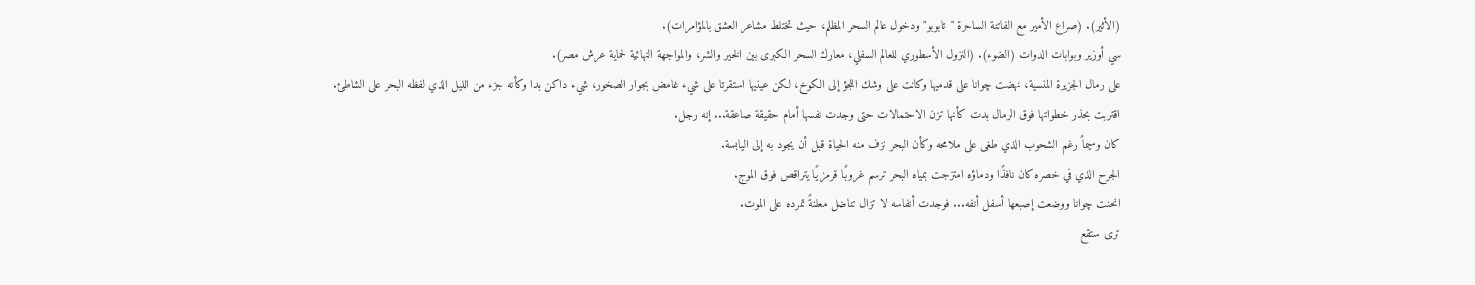(الأثير). (صراع الأمير مع الفاتنة الساحرة "تابوبو" ودخول عالم السحر المظلم، حيث تختلط مشاعر العشق بالمؤامرات).
سي أوزير وبوابات الدوات (الضوء). (النزول الأسطوري للعالم السفلي، معارك السحر الكبرى بين الخير والشر، والمواجهة النهائية لحماية عرش مصر).
على رمال الجزيرة المنسية، نهضت چوانا على قدميها وكانت على وشك اللجؤ إلى الكوخ، لكن عينيها استقرتا على شيء غامض بجوار الصخور، شيء داكن بدا وكأنه جزء من الليل الذي لفظه البحر على الشاطئ.
اقتربت بحذر خطواتها فوق الرمال بدت كأنها تزن الاحتمالات حتى وجدت نفسها أمام حقيقة صاعقة... إنه رجل.
كان وسيماً رغم الشحوب الذي طغى على ملامحه وكأن البحر نزف منه الحياة قبل أن يجود به إلى اليابسة.
الجرح الذي في خصره كان نافذًا ودماؤه امتزجت بمياه البحر ترسم غروبًا قرمزيًا يتراقص فوق الموج.
انحنت چوانا ووضعت إصبعها أسفل أنفه... فوجدت أنفاسه لا تزال تناضل معلنةً تمرده على الموت.
ترى ستقع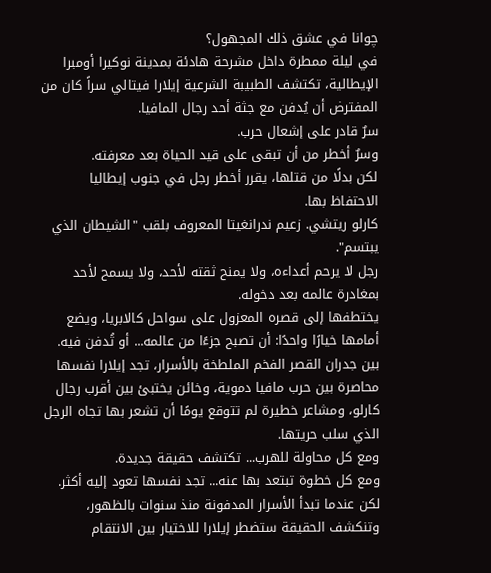چوانا في عشق ذلك المجهول؟
في ليلة ممطرة داخل مشرحة هادئة بمدينة نوكيرا أومبرا الإيطالية، تكتشف الطبيبة الشرعية إيلارا فيتالي سراً كان من المفترض أن يُدفن مع جثة أحد رجال المافيا.
سرٌ قادر على إشعال حرب.
وسرٌ أخطر من أن تبقى على قيد الحياة بعد معرفته.
لكن بدلًا من قتلها، يقرر أخطر رجل في جنوب إيطاليا الاحتفاظ بها.
كارلو ريتشي. زعيم ندرانغيتا المعروف بلقب "الشيطان الذي يبتسم".
رجل لا يرحم أعداءه، ولا يمنح ثقته لأحد، ولا يسمح لأحد بمغادرة عالمه بعد دخوله.
يختطفها إلى قصره المعزول على سواحل كالابريا، ويضع أمامها خيارًا واحدًا: أن تصبح جزءًا من عالمه... أو تُدفن فيه.
بين جدران القصر الفخم الملطخة بالأسرار، تجد إيلارا نفسها محاصرة بين حرب مافيا دموية، وخائن يختبئ بين أقرب رجال كارلو، ومشاعر خطيرة لم تتوقع يومًا أن تشعر بها تجاه الرجل الذي سلب حريتها.
ومع كل محاولة للهرب... تكتشف حقيقة جديدة.
ومع كل خطوة تبتعد بها عنه... تجد نفسها تعود إليه أكثر.
لكن عندما تبدأ الأسرار المدفونة منذ سنوات بالظهور، وتنكشف الحقيقة ستضطر إيلارا للاختيار بين الانتقام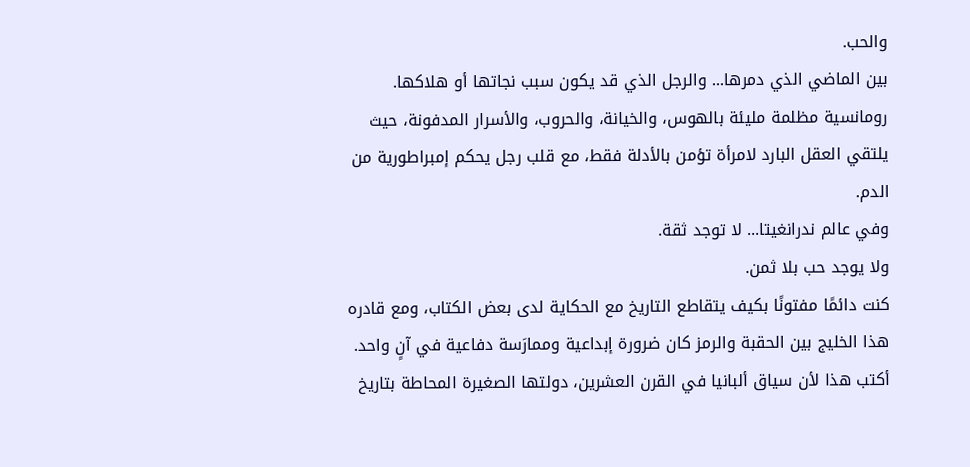والحب.
بين الماضي الذي دمرها... والرجل الذي قد يكون سبب نجاتها أو هلاكها.
رومانسية مظلمة مليئة بالهوس، والخيانة، والحروب، والأسرار المدفونة، حيث يلتقي العقل البارد لامرأة تؤمن بالأدلة فقط، مع قلب رجل يحكم إمبراطورية من الدم.
وفي عالم ندرانغيتا... لا توجد ثقة.
ولا يوجد حب بلا ثمن.
كنت دائمًا مفتونًا بكيف يتقاطع التاريخ مع الحكاية لدى بعض الكتاب، ومع قادره هذا الخليج بين الحقبة والرمز كان ضرورة إبداعية وممارَسة دفاعية في آنٍ واحد.
أكتب هذا لأن سياق ألبانيا في القرن العشرين، دولتها الصغيرة المحاطة بتاريخ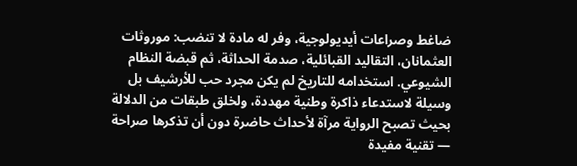ضاغط وصراعات أيديولوجية، وفر له مادة لا تنضب: موروثات العثمانان، التقاليد القبائلية، صدمة الحداثة، ثم قبضة النظام الشيوعي. استخدامه للتاريخ لم يكن مجرد حب للأرشيف بل وسيلة لاستدعاء ذاكرة وطنية مهددة، ولخلق طبقات من الدلالة بحيث تصبح الرواية مرآة لأحداث حاضرة دون أن تذكرها صراحة — تقنية مفيدة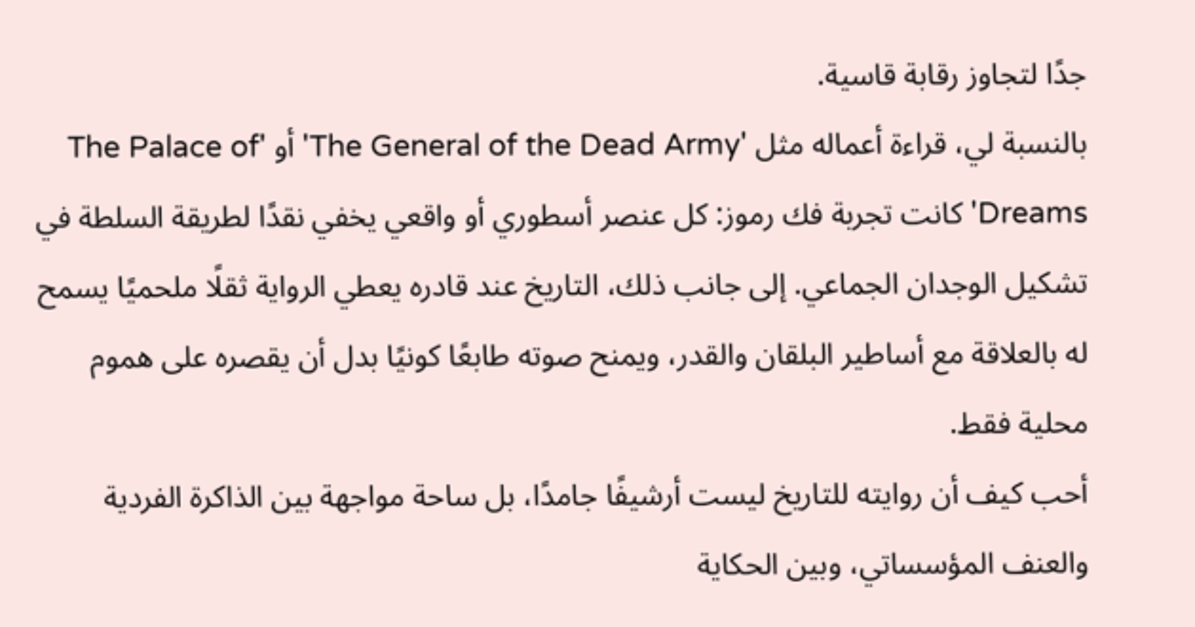جدًا لتجاوز رقابة قاسية.
بالنسبة لي، قراءة أعماله مثل 'The General of the Dead Army' أو 'The Palace of Dreams' كانت تجربة فك رموز: كل عنصر أسطوري أو واقعي يخفي نقدًا لطريقة السلطة في تشكيل الوجدان الجماعي. إلى جانب ذلك، التاريخ عند قادره يعطي الرواية ثقلًا ملحميًا يسمح له بالعلاقة مع أساطير البلقان والقدر، ويمنح صوته طابعًا كونيًا بدل أن يقصره على هموم محلية فقط.
أحب كيف أن روايته للتاريخ ليست أرشيفًا جامدًا، بل ساحة مواجهة بين الذاكرة الفردية والعنف المؤسساتي، وبين الحكاية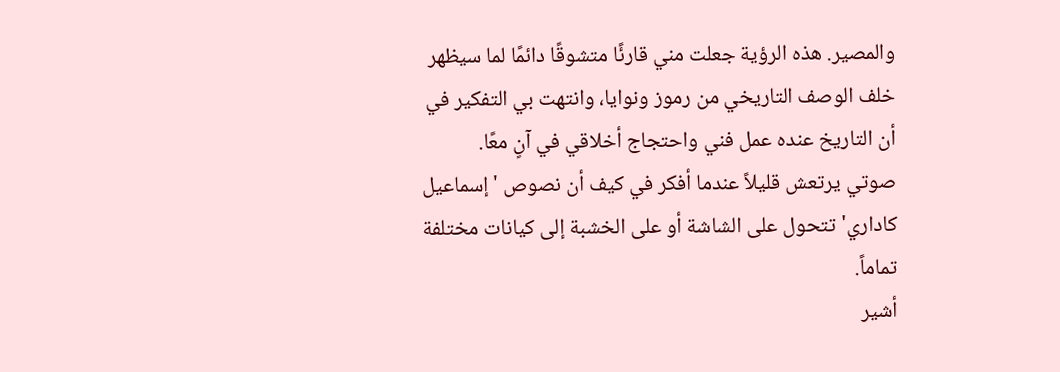والمصير. هذه الرؤية جعلت مني قارئًا متشوقًا دائمًا لما سيظهر خلف الوصف التاريخي من رموز ونوايا، وانتهت بي التفكير في أن التاريخ عنده عمل فني واحتجاج أخلاقي في آنٍ معًا.
صوتي يرتعش قليلاً عندما أفكر في كيف أن نصوص 'إسماعيل كاداري' تتحول على الشاشة أو على الخشبة إلى كيانات مختلفة تماماً.
أشير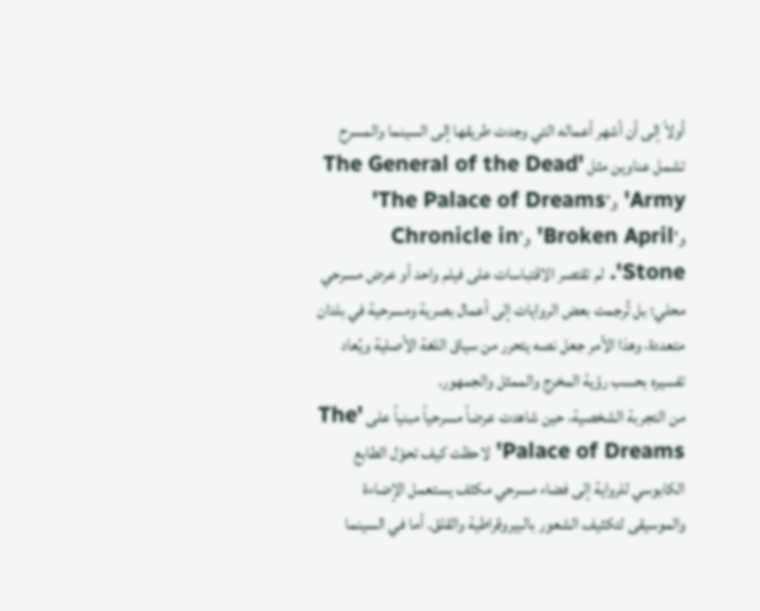أولاً إلى أن أشهر أعماله التي وجدت طريقها إلى السينما والمسرح تشمل عناوين مثل 'The General of the Dead Army' و'The Palace of Dreams' و'Broken April' و'Chronicle in Stone'. لم تقتصر الاقتباسات على فيلم واحد أو عرض مسرحي محلي؛ بل تُرجمت بعض الروايات إلى أعمال بصرية ومسرحية في بلدان متعددة، وهذا الأمر جعل نصه يتحرر من سياق اللغة الأصلية ويُعاد تفسيره بحسب رؤية المخرج والممثل والجمهور.
من التجربة الشخصية، حين شاهدت عرضاً مسرحياً مبنياً على 'The Palace of Dreams' لاحظت كيف تحوّل الطابع الكابوسي للرواية إلى فضاء مسرحي مكثف يستعمل الإضاءة والموسيقى لتكثيف الشعور بالبيروقراطية والقلق. أما في السينما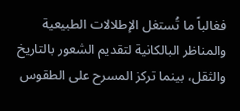فغالباً ما تُستغل الإطلالات الطبيعية والمناظر البالكانية لتقديم الشعور بالتاريخ والثقل، بينما تركز المسرح على الطقوس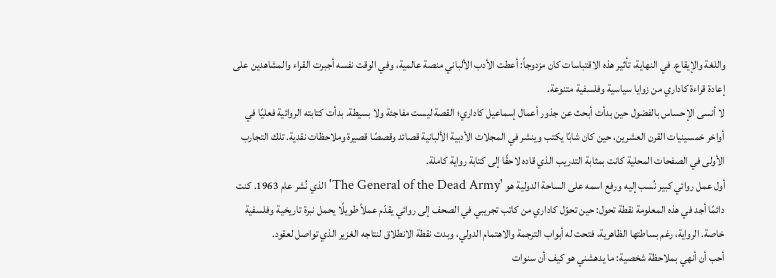واللغة والإيقاع. في النهاية، تأثير هذه الاقتباسات كان مزدوجاً: أعطت الأدب الألباني منصة عالمية، وفي الوقت نفسه أجبرت القراء والمشاهدين على إعادة قراءة كاداري من زوايا سياسية وفلسفية متنوعة.
لا أنسى الإحساس بالفضول حين بدأت أبحث عن جذور أعمال إسماعيل كاداري؛ القصة ليست مفاجئة ولا بسيطة. بدأت كتابته الروائية فعليًا في أواخر خمسينيات القرن العشرين، حين كان شابًا يكتب وينشر في المجلات الأدبية الألبانية قصائد وقصصًا قصيرة وملاحظات نقدية. تلك التجارب الأولى في الصفحات المحلية كانت بمثابة التدريب الذي قاده لاحقًا إلى كتابة رواية كاملة.
أول عمل روائي كبير نُسب إليه ورفع اسمه على الساحة الدولية هو 'The General of the Dead Army' الذي نُشر عام 1963. كنت دائمًا أجد في هذه المعلومة نقطة تحول: حين تحوّل كاداري من كاتب تجريبي في الصحف إلى روائي يقدّم عملاً طويلًا يحمل نبرة تاريخية وفلسفية خاصة. الرواية، رغم بساطتها الظاهرية، فتحت له أبواب الترجمة والاهتمام الدولي، وبدت نقطة الانطلاق لنتاجه الغزير الذي تواصل لعقود.
أحب أن أنهي بملاحظة شخصية: ما يدهشني هو كيف أن سنوات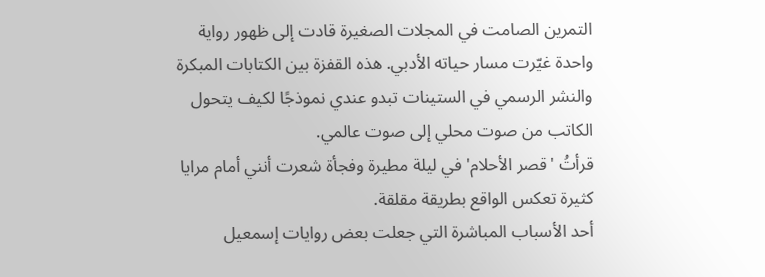التمرين الصامت في المجلات الصغيرة قادت إلى ظهور رواية واحدة غيّرت مسار حياته الأدبي. هذه القفزة بين الكتابات المبكرة والنشر الرسمي في الستينات تبدو عندي نموذجًا لكيف يتحول الكاتب من صوت محلي إلى صوت عالمي.
قرأتُ 'قصر الأحلام' في ليلة مطيرة وفجأة شعرت أنني أمام مرايا كثيرة تعكس الواقع بطريقة مقلقة.
أحد الأسباب المباشرة التي جعلت بعض روايات إسمعيل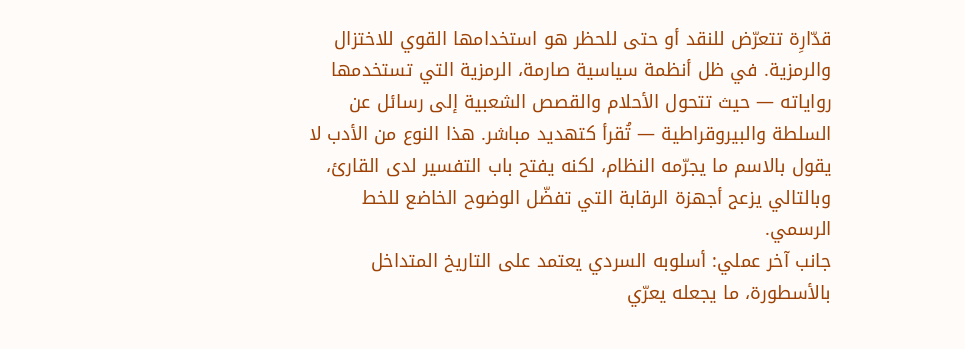قدّارِة تتعرّض للنقد أو حتى للحظر هو استخدامها القوي للاختزال والرمزية. في ظل أنظمة سياسية صارمة، الرمزية التي تستخدمها رواياته — حيث تتحول الأحلام والقصص الشعبية إلى رسائل عن السلطة والبيروقراطية — تُقرأ كتهديد مباشر. هذا النوع من الأدب لا يقول بالاسم ما يجرّمه النظام، لكنه يفتح باب التفسير لدى القارئ، وبالتالي يزعج أجهزة الرقابة التي تفضّل الوضوح الخاضع للخط الرسمي.
جانب آخر عملي: أسلوبه السردي يعتمد على التاريخ المتداخل بالأسطورة، ما يجعله يعرّي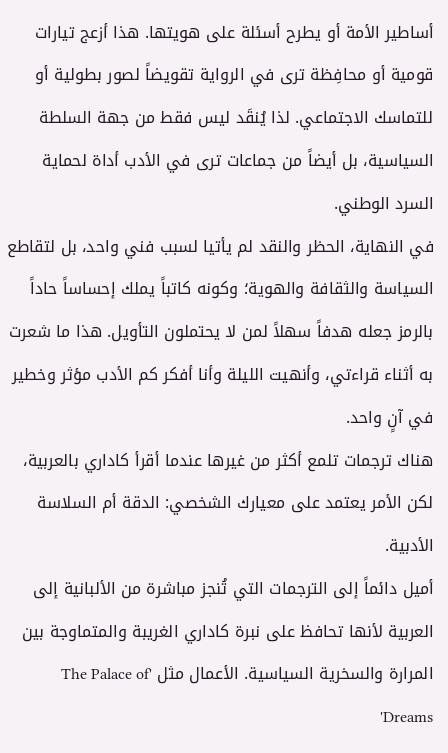أساطير الأمة أو يطرح أسئلة على هويتها. هذا أزعج تيارات قومية أو محافِظة ترى في الرواية تقويضاً لصور بطولية أو للتماسك الاجتماعي. لذا يُنقَد ليس فقط من جهة السلطة السياسية، بل أيضاً من جماعات ترى في الأدب أداة لحماية السرد الوطني.
في النهاية، الحظر والنقد لم يأتيا لسبب فني واحد، بل لتقاطع السياسة والثقافة والهوية؛ وكونه كاتباً يملك إحساساً حاداً بالرمز جعله هدفاً سهلاً لمن لا يحتملون التأويل. هذا ما شعرت به أثناء قراءتي، وأنهيت الليلة وأنا أفكر كم الأدب مؤثر وخطير في آنٍ واحد.
هناك ترجمات تلمع أكثر من غيرها عندما أقرأ كاداري بالعربية، لكن الأمر يعتمد على معيارك الشخصي: الدقة أم السلاسة الأدبية.
أميل دائماً إلى الترجمات التي تُنجز مباشرة من الألبانية إلى العربية لأنها تحافظ على نبرة كاداري الغريبة والمتماوجة بين المرارة والسخرية السياسية. الأعمال مثل 'The Palace of Dreams'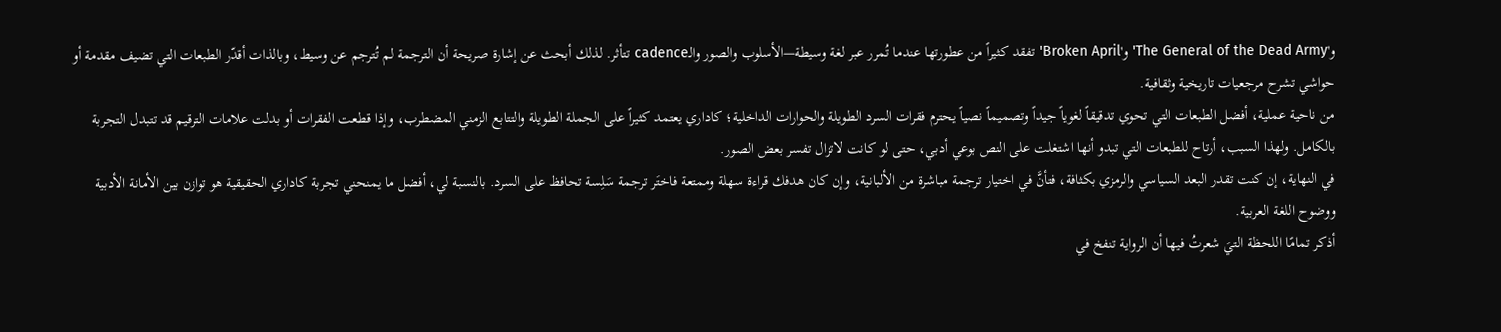و'The General of the Dead Army' و'Broken April' تفقد كثيراً من عطورتها عندما تُمرر عبر لغة وسيطة—الأسلوب والصور والـcadence تتأثر. لذلك أبحث عن إشارة صريحة أن الترجمة لم تُترجم عن وسيط، وبالذات أقدّر الطبعات التي تضيف مقدمة أو حواشي تشرح مرجعيات تاريخية وثقافية.
من ناحية عملية، أفضل الطبعات التي تحوي تدقيقاً لغوياً جيداً وتصميماً نصياً يحترم فقرات السرد الطويلة والحوارات الداخلية؛ كاداري يعتمد كثيراً على الجملة الطويلة والتتابع الزمني المضطرب، وإذا قطعت الفقرات أو بدلت علامات الترقيم قد تتبدل التجربة بالكامل. ولهذا السبب، أرتاح للطبعات التي تبدو أنها اشتغلت على النص بوعي أدبي، حتى لو كانت لاتزال تفسر بعض الصور.
في النهاية، إن كنت تقدر البعد السياسي والرمزي بكثافة، فتأنَّ في اختيار ترجمة مباشرة من الألبانية، وإن كان هدفك قراءة سهلة وممتعة فاختَر ترجمة سَلِسة تحافظ على السرد. بالنسبة لي، أفضل ما يمنحني تجربة كاداري الحقيقية هو توازن بين الأمانة الأدبية ووضوح اللغة العربية.
أذكر تمامًا اللحظة التيَ شعرتُ فيها أن الرواية تنفخ في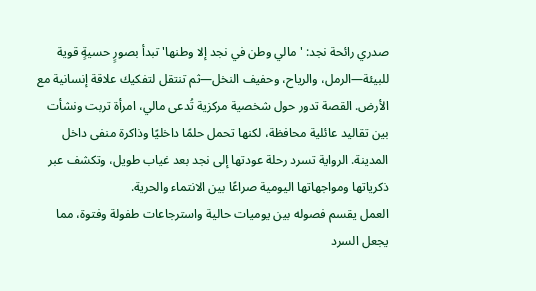صدري رائحة نجد: 'مالي وطن في نجد إلا وطنها' تبدأ بصورٍ حسيةٍ قوية للبيئة—الرمل، والرياح، وحفيف النخل—ثم تنتقل لتفكيك علاقة إنسانية مع الأرض. القصة تدور حول شخصية مركزية تُدعى مالي، امرأة تربت ونشأت بين تقاليد عائلية محافظة، لكنها تحمل حلمًا داخليًا وذاكرة منفى داخل المدينة. الرواية تسرد رحلة عودتها إلى نجد بعد غياب طويل، وتكشف عبر ذكرياتها ومواجهاتها اليومية صراعًا بين الانتماء والحرية.
العمل يقسم فصوله بين يوميات حالية واسترجاعات طفولة وفتوة، مما يجعل السرد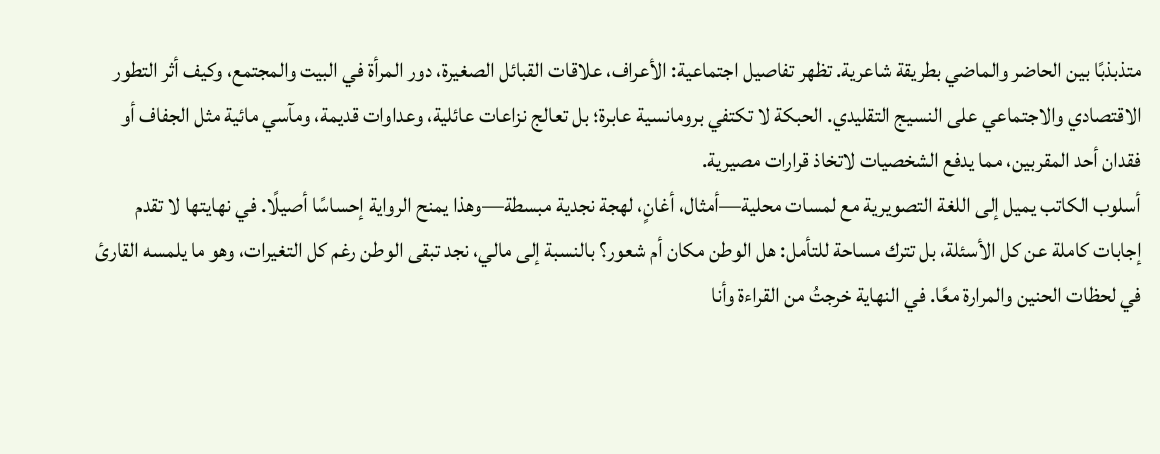متذبذبًا بين الحاضر والماضي بطريقة شاعرية. تظهر تفاصيل اجتماعية: الأعراف، علاقات القبائل الصغيرة، دور المرأة في البيت والمجتمع، وكيف أثر التطور الاقتصادي والاجتماعي على النسيج التقليدي. الحبكة لا تكتفي برومانسية عابرة؛ بل تعالج نزاعات عائلية، وعداوات قديمة، ومآسي مائية مثل الجفاف أو فقدان أحد المقربين، مما يدفع الشخصيات لاتخاذ قرارات مصيرية.
أسلوب الكاتب يميل إلى اللغة التصويرية مع لمسات محلية—أمثال، أغانٍ، لهجة نجدية مبسطة—وهذا يمنح الرواية إحساسًا أصيلًا. في نهايتها لا تقدم إجابات كاملة عن كل الأسئلة، بل تترك مساحة للتأمل: هل الوطن مكان أم شعور؟ بالنسبة إلى مالي، نجد تبقى الوطن رغم كل التغيرات، وهو ما يلمسه القارئ في لحظات الحنين والمرارة معًا. في النهاية خرجتُ من القراءة وأنا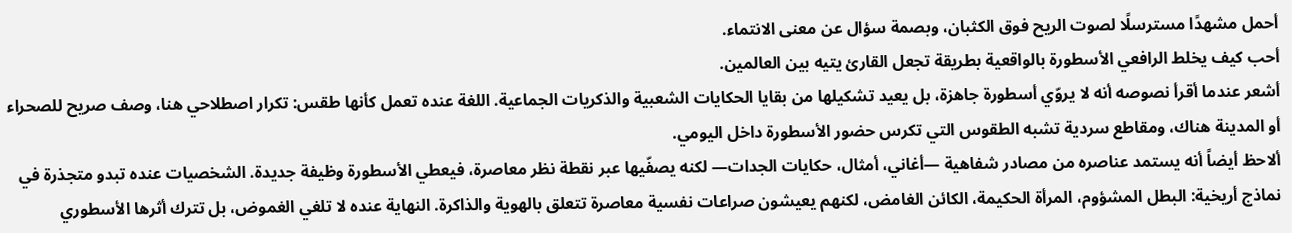أحمل مشهدًا مسترسلًا لصوت الريح فوق الكثبان، وبصمة سؤال عن معنى الانتماء.
أحب كيف يخلط الرافعي الأسطورة بالواقعية بطريقة تجعل القارئ يتيه بين العالمين.
أشعر عندما أقرأ نصوصه أنه لا يروّي أسطورة جاهزة، بل يعيد تشكيلها من بقايا الحكايات الشعبية والذكريات الجماعية. اللغة عنده تعمل كأنها طقس: تكرار اصطلاحي هنا، وصف صريح للصحراء أو المدينة هناك، ومقاطع سردية تشبه الطقوس التي تكرس حضور الأسطورة داخل اليومي.
ألاحظ أيضاً أنه يستمد عناصره من مصادر شفاهية —أغاني، أمثال، حكايات الجدات— لكنه يصفّيها عبر نقطة نظر معاصرة، فيعطي الأسطورة وظيفة جديدة. الشخصيات عنده تبدو متجذرة في نماذج أريخية: البطل المشؤوم، المرأة الحكيمة، الكائن الغامض، لكنهم يعيشون صراعات نفسية معاصرة تتعلق بالهوية والذاكرة. النهاية عنده لا تلغي الغموض، بل تترك أثرها الأسطوري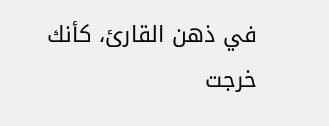في ذهن القارئ، كأنك خرجت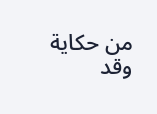من حكاية وقد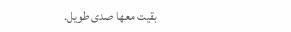بقيت معها صدى طويل.